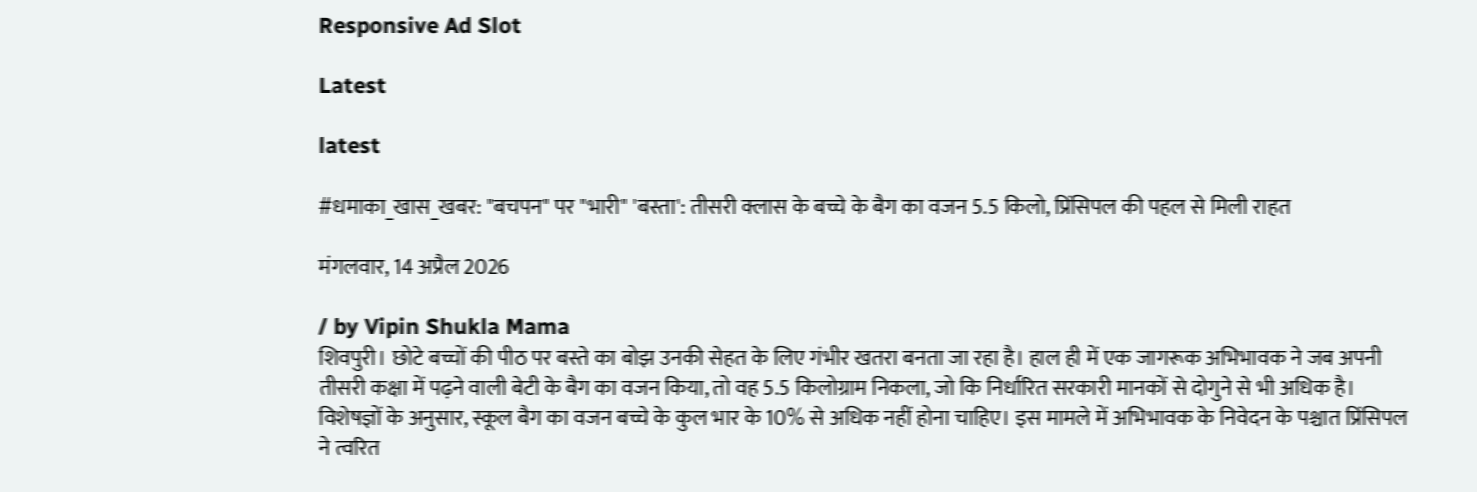Responsive Ad Slot

Latest

latest

#धमाका_खास_खबर: "बचपन" पर "भारी" 'बस्ता': तीसरी क्लास के बच्चे के बैग का वजन 5.5 किलो, प्रिंसिपल की पहल से मिली राहत

मंगलवार, 14 अप्रैल 2026

/ by Vipin Shukla Mama
शिवपुरी। छोटे बच्चों की पीठ पर बस्ते का बोझ उनकी सेहत के लिए गंभीर खतरा बनता जा रहा है। हाल ही में एक जागरूक अभिभावक ने जब अपनी तीसरी कक्षा में पढ़ने वाली बेटी के बैग का वजन किया, तो वह 5.5 किलोग्राम निकला, जो कि निर्धारित सरकारी मानकों से दोगुने से भी अधिक है।
विशेषज्ञों के अनुसार, स्कूल बैग का वजन बच्चे के कुल भार के 10% से अधिक नहीं होना चाहिए। इस मामले में अभिभावक के निवेदन के पश्चात प्रिंसिपल ने त्वरित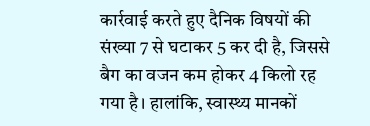कार्रवाई करते हुए दैनिक विषयों की संख्या 7 से घटाकर 5 कर दी है, जिससे बैग का वजन कम होकर 4 किलो रह गया है। हालांकि, स्वास्थ्य मानकों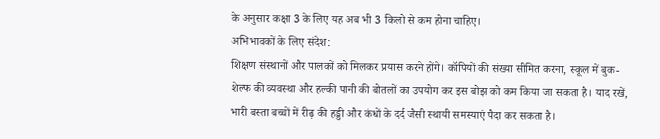के अनुसार कक्षा 3 के लिए यह अब भी 3 किलो से कम होना चाहिए।
अभिभावकों के लिए संदेश:
शिक्षण संस्थानों और पालकों को मिलकर प्रयास करने होंगे। कॉपियों की संख्या सीमित करना, स्कूल में बुक-शेल्फ की व्यवस्था और हल्की पानी की बोतलों का उपयोग कर इस बोझ को कम किया जा सकता है। याद रखें, भारी बस्ता बच्चों में रीढ़ की हड्डी और कंधों के दर्द जैसी स्थायी समस्याएं पैदा कर सकता है।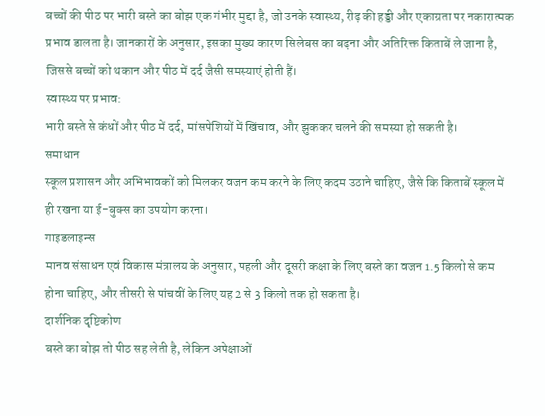बच्चों की पीठ पर भारी बस्ते का बोझ एक गंभीर मुद्दा है, जो उनके स्वास्थ्य, रीढ़ की हड्डी और एकाग्रता पर नकारात्मक प्रभाव डालता है। जानकारों के अनुसार, इसका मुख्य कारण सिलेबस का बढ़ना और अतिरिक्त किताबें ले जाना है, जिससे बच्चों को थकान और पीठ में दर्द जैसी समस्याएं होती हैं।
स्वास्थ्य पर प्रभाव:
भारी बस्ते से कंधों और पीठ में दर्द, मांसपेशियों में खिंचाव, और झुककर चलने की समस्या हो सकती है।
समाधान
स्कूल प्रशासन और अभिभावकों को मिलकर वजन कम करने के लिए कदम उठाने चाहिए, जैसे कि किताबें स्कूल में ही रखना या ई-बुक्स का उपयोग करना।
गाइडलाइन्स
मानव संसाधन एवं विकास मंत्रालय के अनुसार, पहली और दूसरी कक्षा के लिए बस्ते का वजन 1.5 किलो से कम होना चाहिए, और तीसरी से पांचवीं के लिए यह 2 से 3 किलो तक हो सकता है।
दार्शनिक दृष्टिकोण
बस्ते का बोझ तो पीठ सह लेती है, लेकिन अपेक्षाओं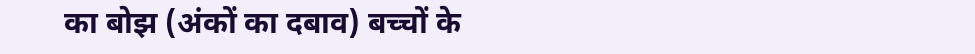का बोझ (अंकों का दबाव) बच्चों के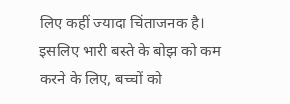लिए कहीं ज्यादा चिंताजनक है। इसलिए भारी बस्ते के बोझ को कम करने के लिए, बच्चों को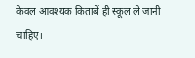केवल आवश्यक किताबें ही स्कूल ले जानी चाहिए।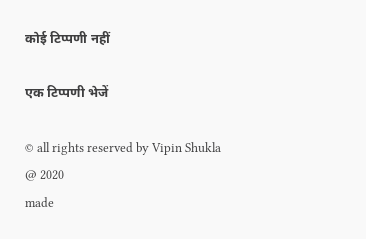कोई टिप्पणी नहीं

एक टिप्पणी भेजें

© all rights reserved by Vipin Shukla @ 2020
made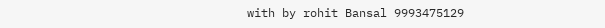with by rohit Bansal 9993475129